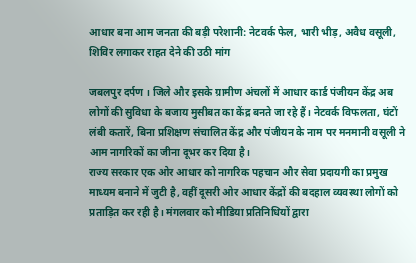आधार बना आम जनता की बड़ी परेशानी: नेटवर्क फेल, भारी भीड़, अवैध वसूली, शिविर लगाकर राहत देने की उठी मांग

जबलपुर दर्पण । जिले और इसके ग्रामीण अंचलों में आधार कार्ड पंजीयन केंद्र अब लोगों की सुविधा के बजाय मुसीबत का केंद्र बनते जा रहे हैं। नेटवर्क विफलता, घंटों लंबी कतारें, बिना प्रशिक्षण संचालित केंद्र और पंजीयन के नाम पर मनमानी वसूली ने आम नागरिकों का जीना दूभर कर दिया है।
राज्य सरकार एक ओर आधार को नागरिक पहचान और सेवा प्रदायगी का प्रमुख माध्यम बनाने में जुटी है, वहीं दूसरी ओर आधार केंद्रों की बदहाल व्यवस्था लोगों को प्रताड़ित कर रही है। मंगलवार को मीडिया प्रतिनिधियों द्वारा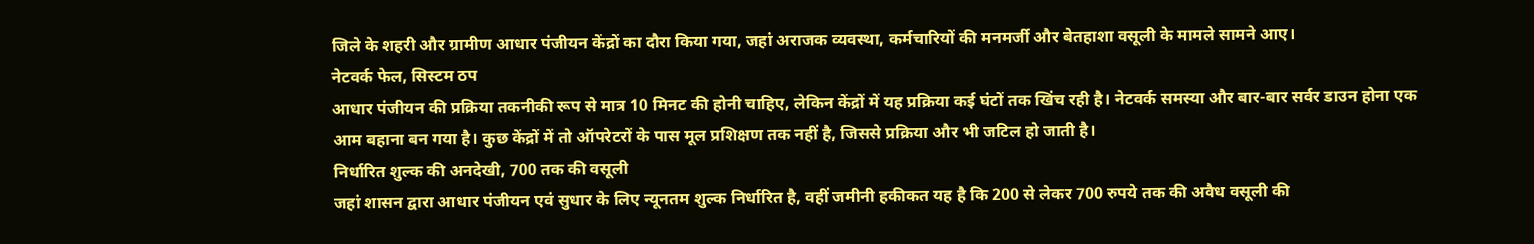जिले के शहरी और ग्रामीण आधार पंजीयन केंद्रों का दौरा किया गया, जहां अराजक व्यवस्था, कर्मचारियों की मनमर्जी और बेतहाशा वसूली के मामले सामने आए।
नेटवर्क फेल, सिस्टम ठप
आधार पंजीयन की प्रक्रिया तकनीकी रूप से मात्र 10 मिनट की होनी चाहिए, लेकिन केंद्रों में यह प्रक्रिया कई घंटों तक खिंच रही है। नेटवर्क समस्या और बार-बार सर्वर डाउन होना एक आम बहाना बन गया है। कुछ केंद्रों में तो ऑपरेटरों के पास मूल प्रशिक्षण तक नहीं है, जिससे प्रक्रिया और भी जटिल हो जाती है।
निर्धारित शुल्क की अनदेखी, 700 तक की वसूली
जहां शासन द्वारा आधार पंजीयन एवं सुधार के लिए न्यूनतम शुल्क निर्धारित है, वहीं जमीनी हकीकत यह है कि 200 से लेकर 700 रुपये तक की अवैध वसूली की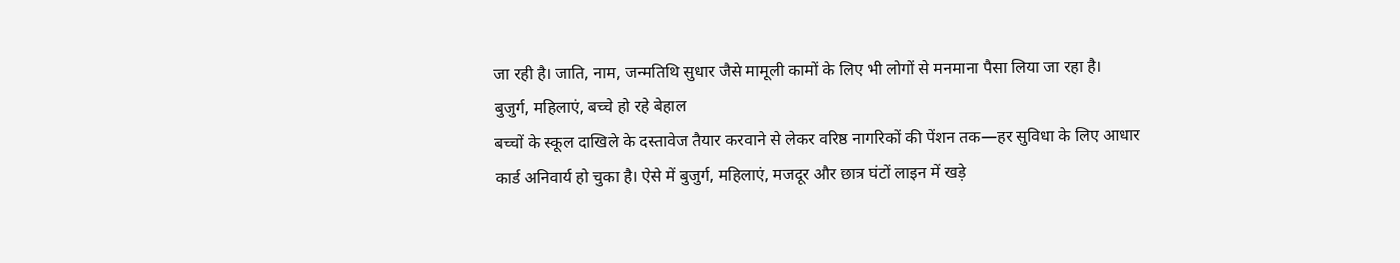जा रही है। जाति, नाम, जन्मतिथि सुधार जैसे मामूली कामों के लिए भी लोगों से मनमाना पैसा लिया जा रहा है।
बुजुर्ग, महिलाएं, बच्चे हो रहे बेहाल
बच्चों के स्कूल दाखिले के दस्तावेज तैयार करवाने से लेकर वरिष्ठ नागरिकों की पेंशन तक—हर सुविधा के लिए आधार कार्ड अनिवार्य हो चुका है। ऐसे में बुजुर्ग, महिलाएं, मजदूर और छात्र घंटों लाइन में खड़े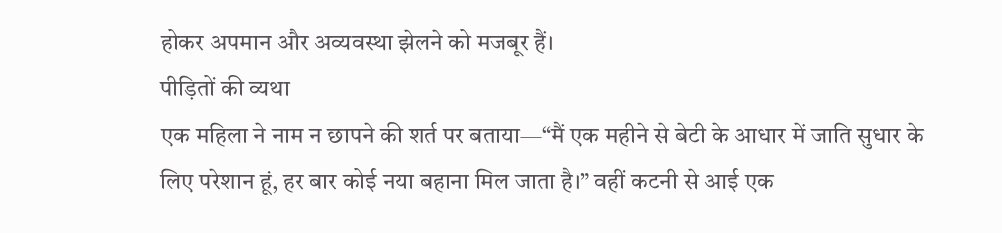होकर अपमान और अव्यवस्था झेलने को मजबूर हैं।
पीड़ितों की व्यथा
एक महिला ने नाम न छापने की शर्त पर बताया—“मैं एक महीने से बेटी के आधार में जाति सुधार के लिए परेशान हूं, हर बार कोई नया बहाना मिल जाता है।” वहीं कटनी से आई एक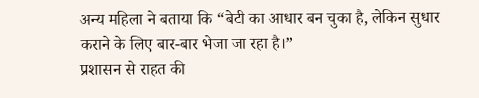अन्य महिला ने बताया कि “बेटी का आधार बन चुका है, लेकिन सुधार कराने के लिए बार-बार भेजा जा रहा है।”
प्रशासन से राहत की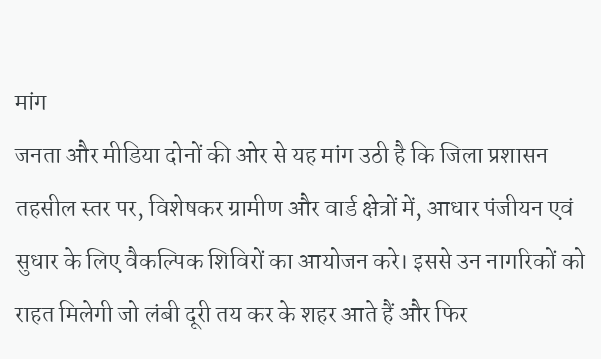मांग
जनता और मीडिया दोनों की ओर से यह मांग उठी है कि जिला प्रशासन तहसील स्तर पर, विशेषकर ग्रामीण और वार्ड क्षेत्रों में, आधार पंजीयन एवं सुधार के लिए वैकल्पिक शिविरों का आयोजन करे। इससे उन नागरिकों को राहत मिलेगी जो लंबी दूरी तय कर के शहर आते हैं और फिर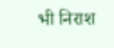भी निराश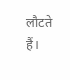लौटते हैं।